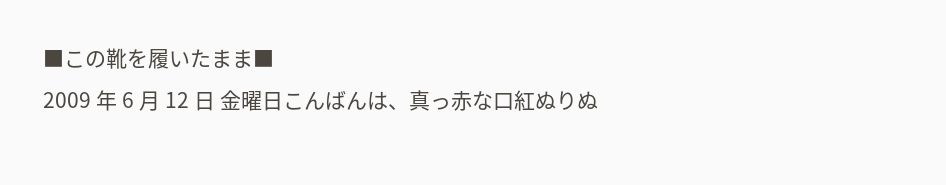■この靴を履いたまま■
2009 年 6 月 12 日 金曜日こんばんは、真っ赤な口紅ぬりぬ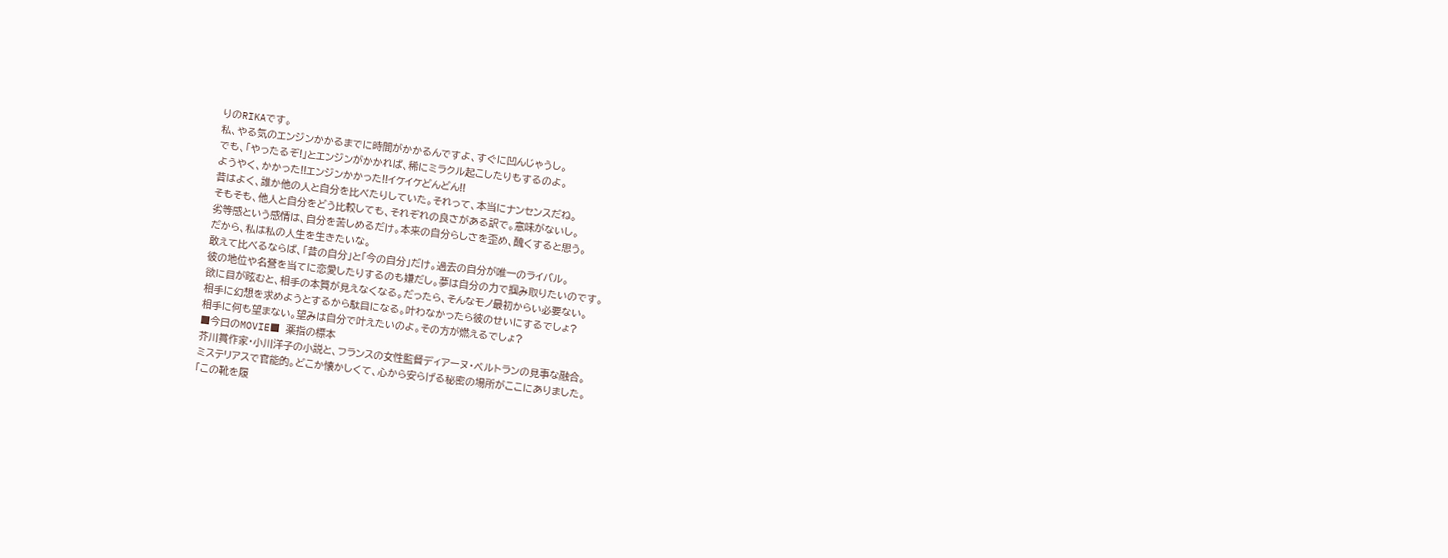りのRIKAです。
私、やる気のエンジンかかるまでに時間がかかるんですよ、すぐに凹んじゃうし。
でも、「やったるぞ!」とエンジンがかかれば、稀にミラクル起こしたりもするのよ。
ようやく、かかった!!エンジンかかった!!イケイケどんどん!!
昔はよく、誰か他の人と自分を比べたりしていた。それって、本当にナンセンスだね。
そもそも、他人と自分をどう比較しても、それぞれの良さがある訳で。意味がないし。
劣等感という感情は、自分を苦しめるだけ。本来の自分らしさを歪め、醜くすると思う。
だから、私は私の人生を生きたいな。
敢えて比べるならば、「昔の自分」と「今の自分」だけ。過去の自分が唯一のライバル。
彼の地位や名誉を当てに恋愛したりするのも嫌だし。夢は自分の力で掴み取りたいのです。
欲に目が眩むと、相手の本質が見えなくなる。だったら、そんなモノ最初からい必要ない。
相手に幻想を求めようとするから駄目になる。叶わなかったら彼のせいにするでしょ?
相手に何も望まない。望みは自分で叶えたいのよ。その方が燃えるでしょ?
■今日のMOVIE■ 薬指の標本
芥川賞作家・小川洋子の小説と、フランスの女性監督ディアーヌ・ベルトランの見事な融合。
ミステリアスで官能的。どこか懐かしくて、心から安らげる秘密の場所がここにありました。
「この靴を履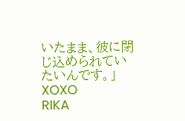いたまま、彼に閉じ込められていたいんです。」
XOXO
RIKA